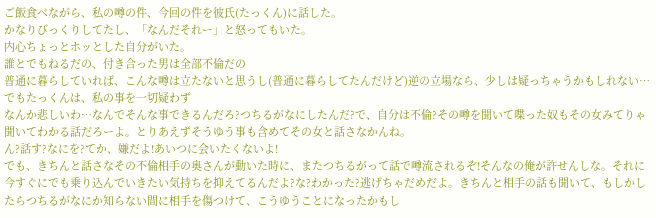ご飯食べながら、私の噂の件、今回の件を彼氏(たっくん)に話した。
かなりびっくりしてたし、「なんだそれー」と怒ってもいた。
内心ちょっとホッとした自分がいた。
誰とでもねるだの、付き合った男は全部不倫だの
普通に暮らしていれば、こんな噂は立たないと思うし(普通に暮らしてたんだけど)逆の立場なら、少しは疑っちゃうかもしれない…
でもたっくんは、私の事を一切疑わず
なんか悲しいわ…なんでそんな事できるんだろ?つちるがなにしたんだ?で、自分は不倫?その噂を聞いて喋った奴もその女みてりゃ聞いてわかる話だろーよ。とりあえずそうゆう事も含めてその女と話さなかんね。
ん?話す?なにを?てか、嫌だよ!あいつに会いたくないよ!
でも、きちんと話さなその不倫相手の奥さんが動いた時に、またつちるがって話で噂流されるぞ!そんなの俺が許せんしな。それに今すぐにでも乗り込んでいきたい気持ちを抑えてるんだよ?な?わかった?逃げちゃだめだよ。きちんと相手の話も聞いて、もしかしたらつちるがなにか知らない間に相手を傷つけて、こうゆうことになったかもし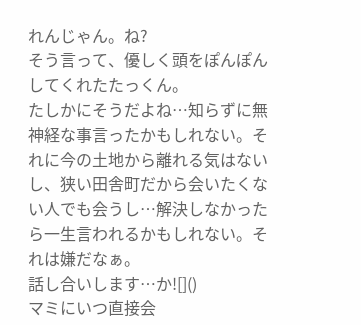れんじゃん。ね?
そう言って、優しく頭をぽんぽんしてくれたたっくん。
たしかにそうだよね…知らずに無神経な事言ったかもしれない。それに今の土地から離れる気はないし、狭い田舎町だから会いたくない人でも会うし…解決しなかったら一生言われるかもしれない。それは嫌だなぁ。
話し合いします…か![]()
マミにいつ直接会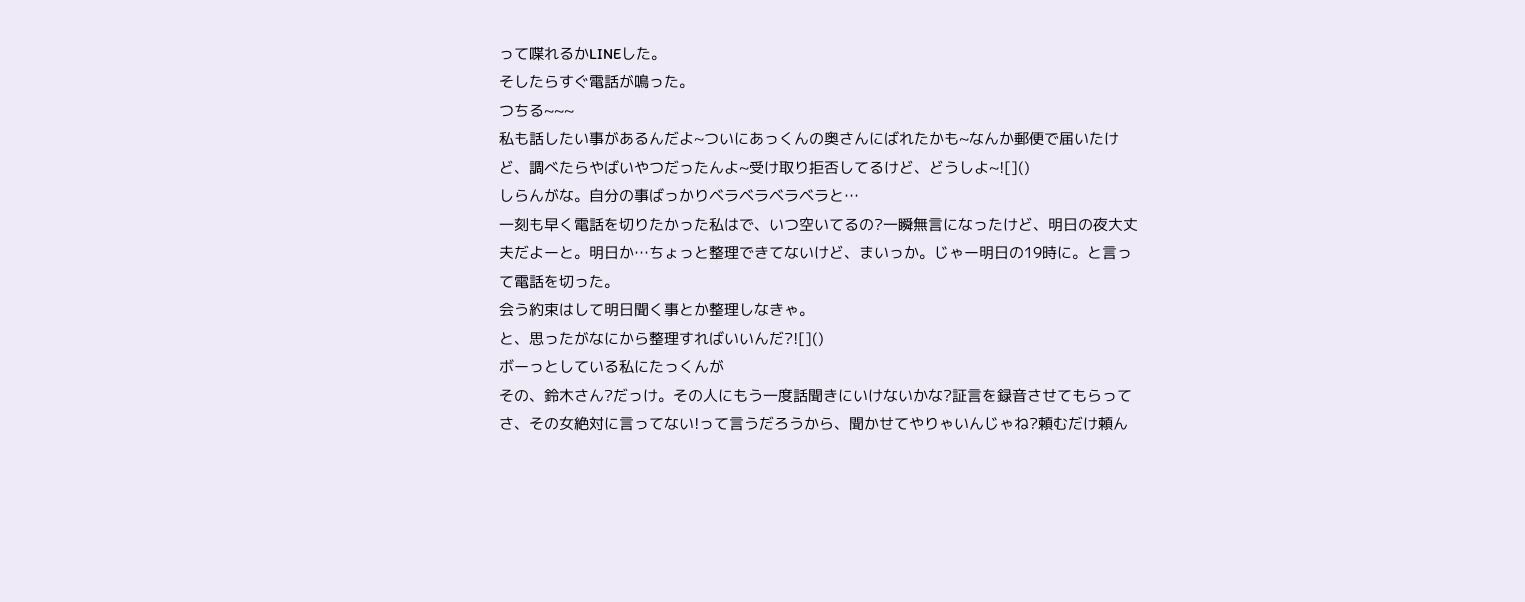って喋れるかLINEした。
そしたらすぐ電話が鳴った。
つちる~~~
私も話したい事があるんだよ~ついにあっくんの奥さんにばれたかも~なんか郵便で届いたけど、調べたらやばいやつだったんよ~受け取り拒否してるけど、どうしよ~![]()
しらんがな。自分の事ばっかりベラベラベラベラと…
一刻も早く電話を切りたかった私はで、いつ空いてるの?一瞬無言になったけど、明日の夜大丈夫だよーと。明日か…ちょっと整理できてないけど、まいっか。じゃー明日の19時に。と言って電話を切った。
会う約束はして明日聞く事とか整理しなきゃ。
と、思ったがなにから整理すればいいんだ?![]()
ボーっとしている私にたっくんが
その、鈴木さん?だっけ。その人にもう一度話聞きにいけないかな?証言を録音させてもらってさ、その女絶対に言ってない!って言うだろうから、聞かせてやりゃいんじゃね?頼むだけ頼ん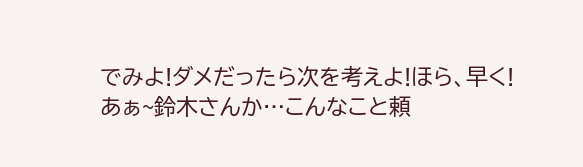でみよ!ダメだったら次を考えよ!ほら、早く!
あぁ~鈴木さんか…こんなこと頼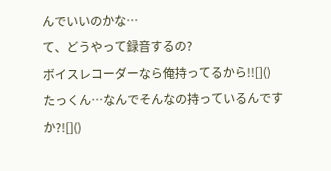んでいいのかな…
て、どうやって録音するの?
ボイスレコーダーなら俺持ってるから!![]()
たっくん…なんでそんなの持っているんですか?![]()